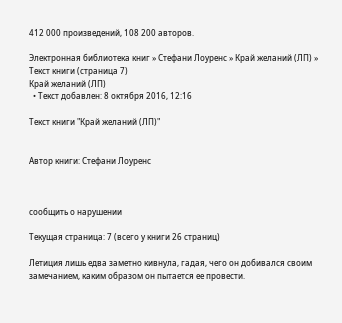412 000 произведений, 108 200 авторов.

Электронная библиотека книг » Стефани Лоуренс » Край желаний (ЛП) » Текст книги (страница 7)
Край желаний (ЛП)
  • Текст добавлен: 8 октября 2016, 12:16

Текст книги "Край желаний (ЛП)"


Автор книги: Стефани Лоуренс



сообщить о нарушении

Текущая страница: 7 (всего у книги 26 страниц)

Летиция лишь едва заметно кивнула, гадая, чего он добивался своим замечанием, каким образом он пытается ее провести.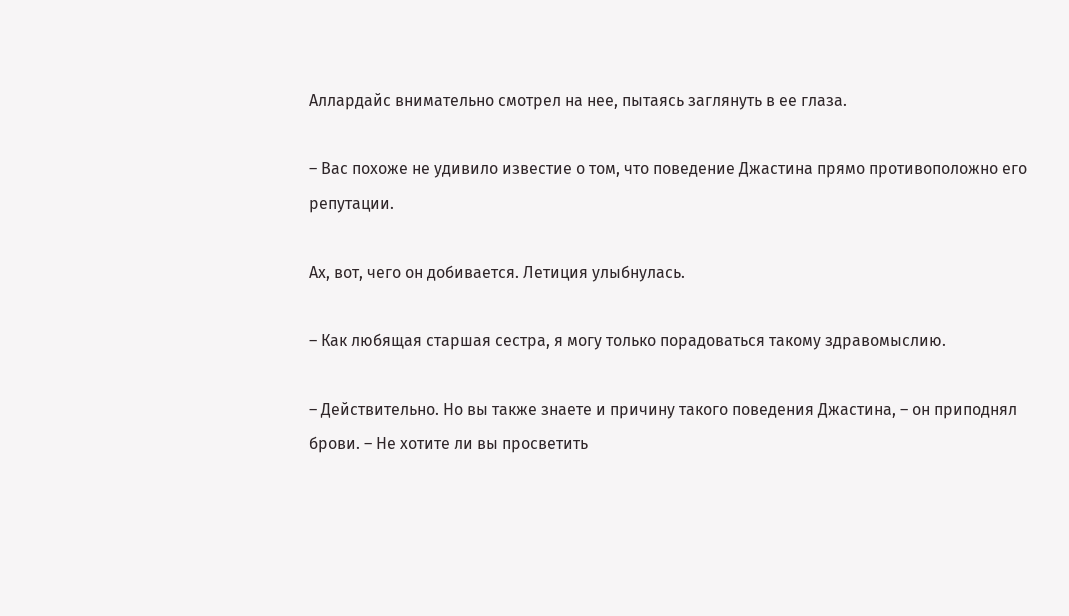Аллардайс внимательно смотрел на нее, пытаясь заглянуть в ее глаза.

– Вас похоже не удивило известие о том, что поведение Джастина прямо противоположно его репутации.

Ах, вот, чего он добивается. Летиция улыбнулась.

– Как любящая старшая сестра, я могу только порадоваться такому здравомыслию.

– Действительно. Но вы также знаете и причину такого поведения Джастина, – он приподнял брови. – Не хотите ли вы просветить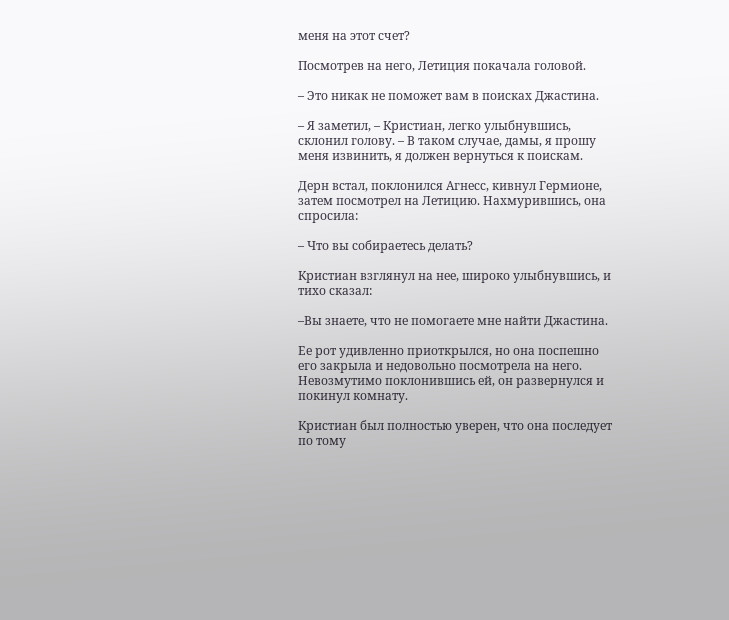меня на этот счет?

Посмотрев на него, Летиция покачала головой.

– Это никак не поможет вам в поисках Джастина.

– Я заметил, – Кристиан, легко улыбнувшись, склонил голову. – В таком случае, дамы, я прошу меня извинить, я должен вернуться к поискам.

Дерн встал, поклонился Агнесс, кивнул Гермионе, затем посмотрел на Летицию. Нахмурившись, она спросила:

– Что вы собираетесь делать?

Кристиан взглянул на нее, широко улыбнувшись, и тихо сказал:

–Вы знаете, что не помогаете мне найти Джастина.

Ее рот удивленно приоткрылся, но она поспешно его закрыла и недовольно посмотрела на него. Невозмутимо поклонившись ей, он развернулся и покинул комнату.

Кристиан был полностью уверен, что она последует по тому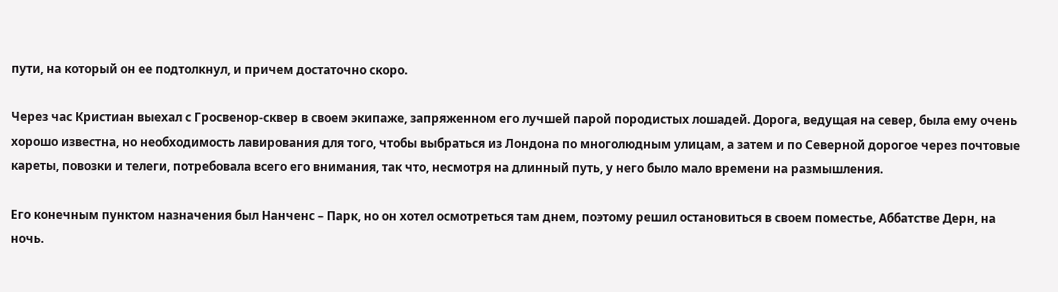пути, на который он ее подтолкнул, и причем достаточно скоро.

Через час Кристиан выехал с Гросвенор-сквер в своем экипаже, запряженном его лучшей парой породистых лошадей. Дорога, ведущая на север, была ему очень хорошо известна, но необходимость лавирования для того, чтобы выбраться из Лондона по многолюдным улицам, а затем и по Северной дорогое через почтовые кареты, повозки и телеги, потребовала всего его внимания, так что, несмотря на длинный путь, у него было мало времени на размышления.

Его конечным пунктом назначения был Нанченс – Парк, но он хотел осмотреться там днем, поэтому решил остановиться в своем поместье, Аббатстве Дерн, на ночь.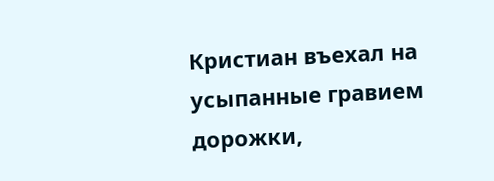Кристиан въехал на усыпанные гравием дорожки,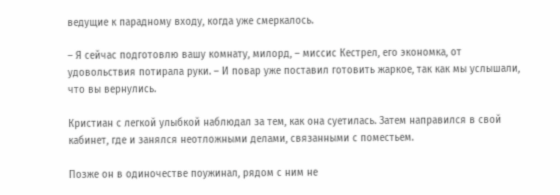ведущие к парадному входу, когда уже смеркалось.

– Я сейчас подготовлю вашу комнату, милорд, – миссис Кестрел, его экономка, от удовольствия потирала руки. – И повар уже поставил готовить жаркое, так как мы услышали, что вы вернулись.

Кристиан с легкой улыбкой наблюдал за тем, как она суетилась. Затем направился в свой кабинет, где и занялся неотложными делами, связанными с поместьем.

Позже он в одиночестве поужинал, рядом с ним не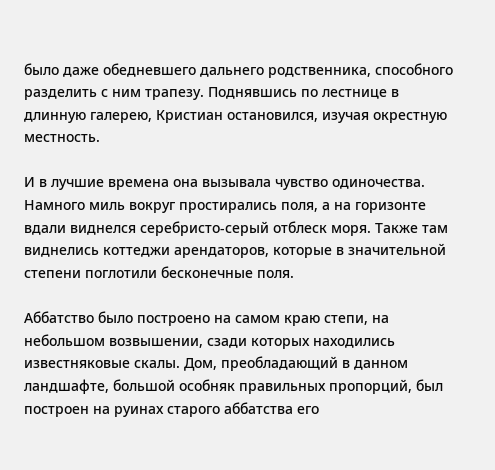было даже обедневшего дальнего родственника, способного разделить с ним трапезу. Поднявшись по лестнице в длинную галерею, Кристиан остановился, изучая окрестную местность.

И в лучшие времена она вызывала чувство одиночества. Намного миль вокруг простирались поля, а на горизонте вдали виднелся серебристо-серый отблеск моря. Также там виднелись коттеджи арендаторов, которые в значительной степени поглотили бесконечные поля.

Аббатство было построено на самом краю степи, на небольшом возвышении, сзади которых находились известняковые скалы. Дом, преобладающий в данном ландшафте, большой особняк правильных пропорций, был построен на руинах старого аббатства его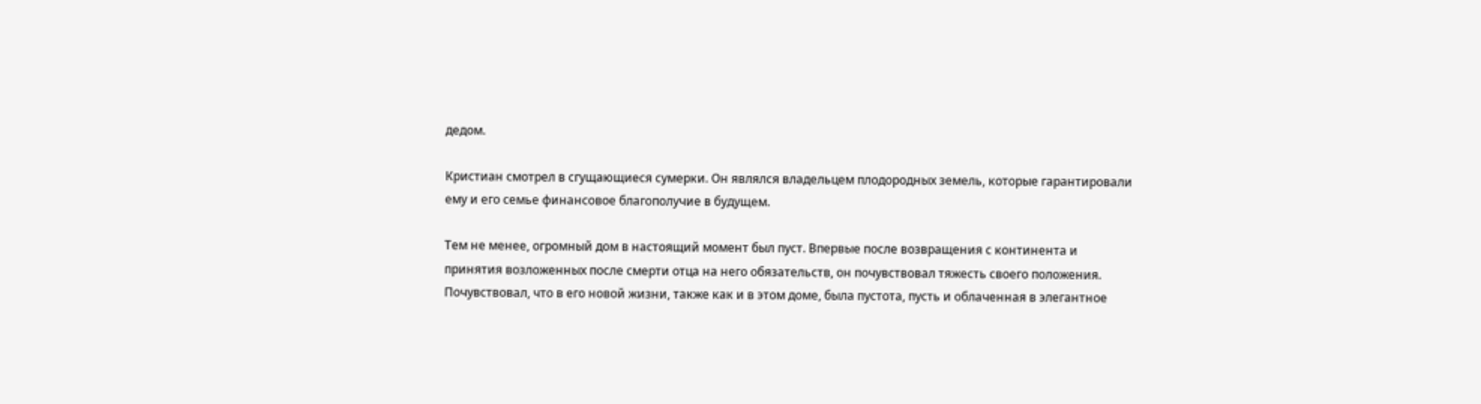дедом.

Кристиан смотрел в сгущающиеся сумерки. Он являлся владельцем плодородных земель, которые гарантировали ему и его семье финансовое благополучие в будущем.

Тем не менее, огромный дом в настоящий момент был пуст. Впервые после возвращения с континента и принятия возложенных после смерти отца на него обязательств, он почувствовал тяжесть своего положения. Почувствовал, что в его новой жизни, также как и в этом доме, была пустота, пусть и облаченная в элегантное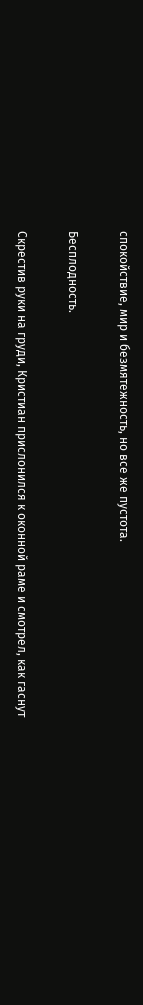спокойствие, мир и безмятежность, но все же пустота.

Бесплодность.

Скрестив руки на груди, Кристиан прислонился к оконной раме и смотрел, как гаснут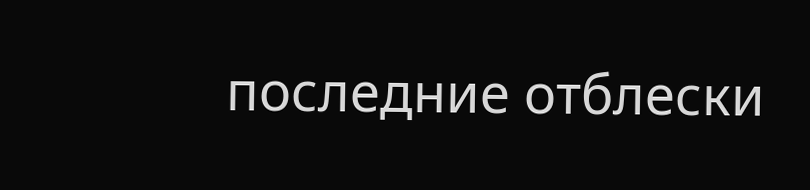последние отблески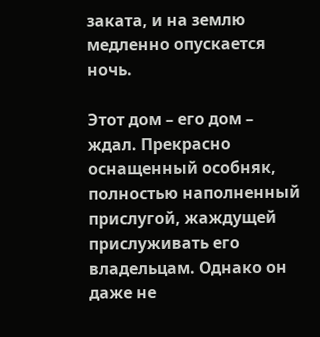заката, и на землю медленно опускается ночь.

Этот дом – его дом – ждал. Прекрасно оснащенный особняк, полностью наполненный прислугой, жаждущей прислуживать его владельцам. Однако он даже не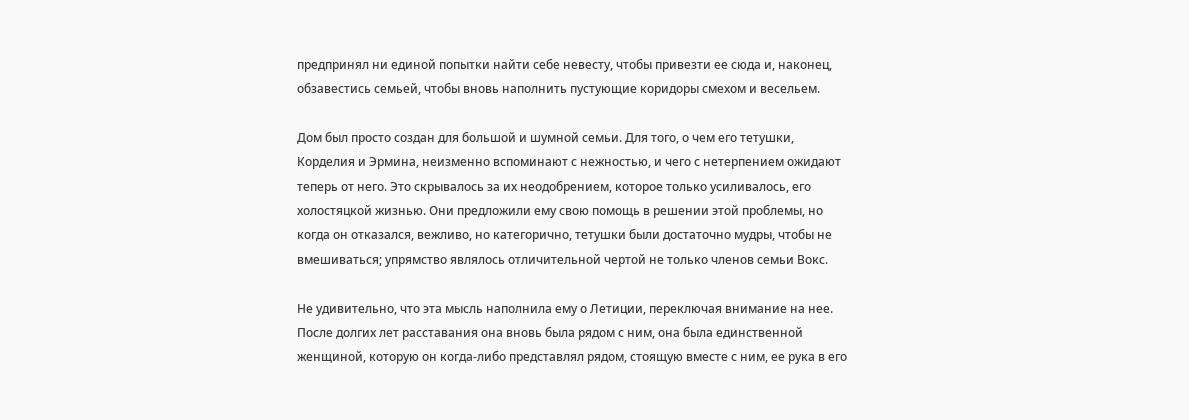предпринял ни единой попытки найти себе невесту, чтобы привезти ее сюда и, наконец, обзавестись семьей, чтобы вновь наполнить пустующие коридоры смехом и весельем.

Дом был просто создан для большой и шумной семьи. Для того, о чем его тетушки, Корделия и Эрмина, неизменно вспоминают с нежностью, и чего с нетерпением ожидают теперь от него. Это скрывалось за их неодобрением, которое только усиливалось, его холостяцкой жизнью. Они предложили ему свою помощь в решении этой проблемы, но когда он отказался, вежливо, но категорично, тетушки были достаточно мудры, чтобы не вмешиваться; упрямство являлось отличительной чертой не только членов семьи Вокс.

Не удивительно, что эта мысль наполнила ему о Летиции, переключая внимание на нее. После долгих лет расставания она вновь была рядом с ним, она была единственной женщиной, которую он когда-либо представлял рядом, стоящую вместе с ним, ее рука в его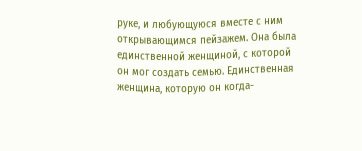руке, и любующуюся вместе с ним открывающимся пейзажем. Она была единственной женщиной, с которой он мог создать семью. Единственная женщина, которую он когда-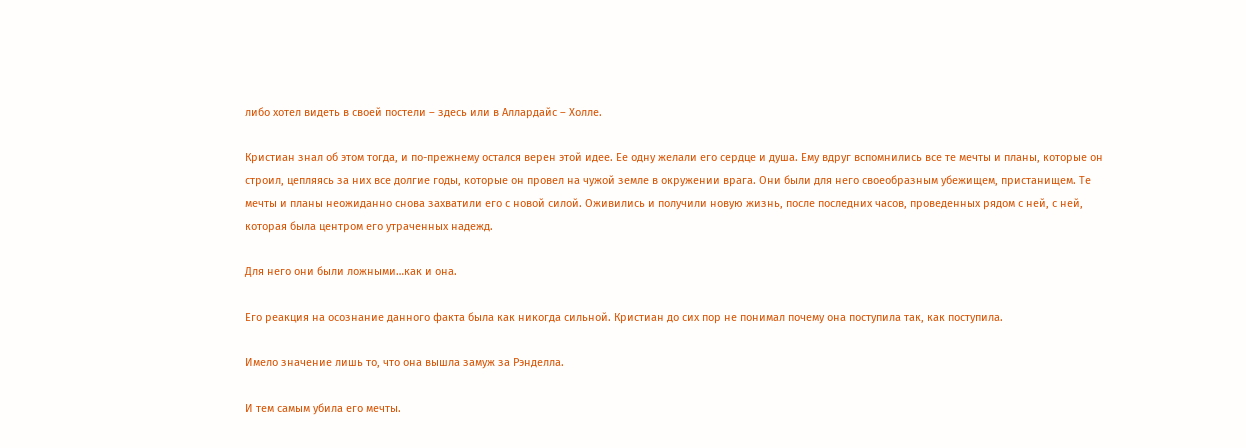либо хотел видеть в своей постели – здесь или в Аллардайс – Холле.

Кристиан знал об этом тогда, и по-прежнему остался верен этой идее. Ее одну желали его сердце и душа. Ему вдруг вспомнились все те мечты и планы, которые он строил, цепляясь за них все долгие годы, которые он провел на чужой земле в окружении врага. Они были для него своеобразным убежищем, пристанищем. Те мечты и планы неожиданно снова захватили его с новой силой. Оживились и получили новую жизнь, после последних часов, проведенных рядом с ней, с ней, которая была центром его утраченных надежд.

Для него они были ложными…как и она.

Его реакция на осознание данного факта была как никогда сильной. Кристиан до сих пор не понимал почему она поступила так, как поступила.

Имело значение лишь то, что она вышла замуж за Рэнделла.

И тем самым убила его мечты.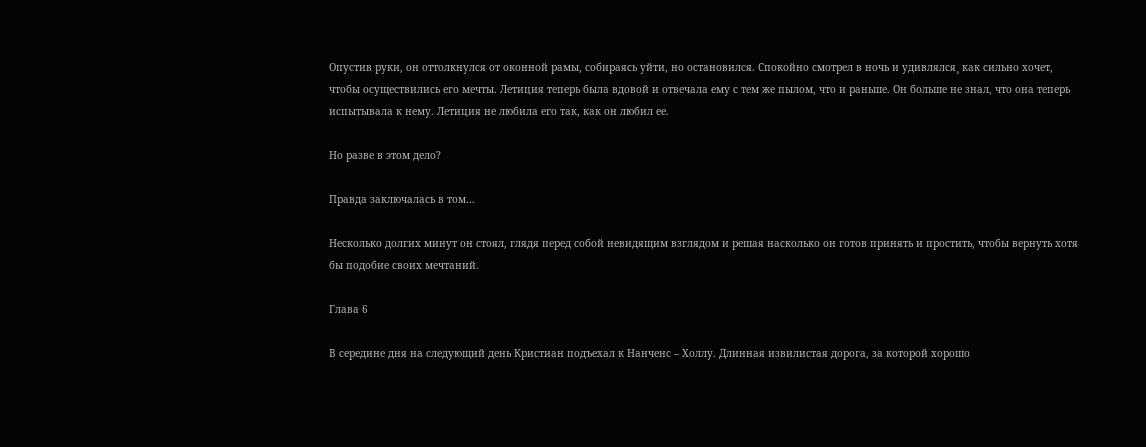Опустив руки, он оттолкнулся от оконной рамы, собираясь уйти, но остановился. Спокойно смотрел в ночь и удивлялся¸ как сильно хочет, чтобы осуществились его мечты. Летиция теперь была вдовой и отвечала ему с тем же пылом, что и раньше. Он больше не знал, что она теперь испытывала к нему. Летиция не любила его так, как он любил ее.

Но разве в этом дело?

Правда заключалась в том…

Несколько долгих минут он стоял, глядя перед собой невидящим взглядом и решая насколько он готов принять и простить, чтобы вернуть хотя бы подобие своих мечтаний.

Глава 6

В середине дня на следующий день Кристиан подъехал к Нанченс – Холлу. Длинная извилистая дорога, за которой хорошо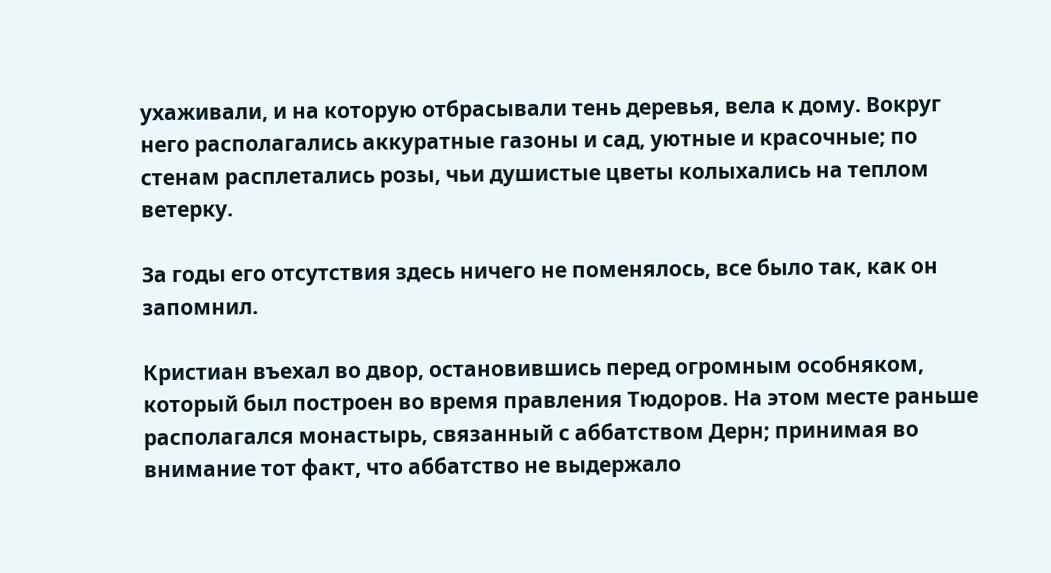ухаживали, и на которую отбрасывали тень деревья, вела к дому. Вокруг него располагались аккуратные газоны и сад, уютные и красочные; по стенам расплетались розы, чьи душистые цветы колыхались на теплом ветерку.

За годы его отсутствия здесь ничего не поменялось, все было так, как он запомнил.

Кристиан въехал во двор, остановившись перед огромным особняком, который был построен во время правления Тюдоров. На этом месте раньше располагался монастырь, связанный с аббатством Дерн; принимая во внимание тот факт, что аббатство не выдержало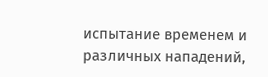испытание временем и различных нападений,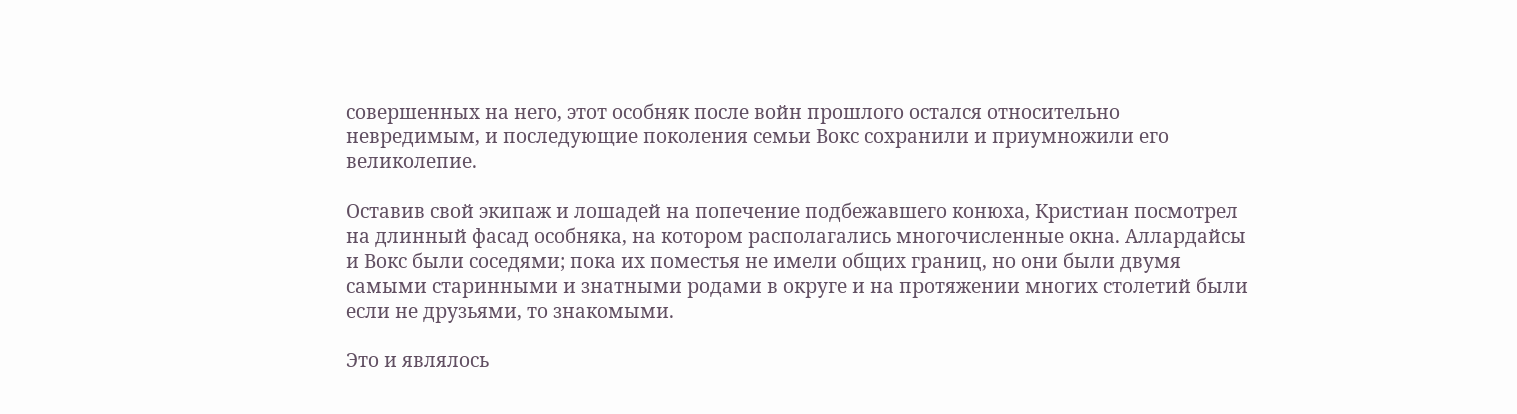совершенных на него, этот особняк после войн прошлого остался относительно невредимым, и последующие поколения семьи Вокс сохранили и приумножили его великолепие.

Оставив свой экипаж и лошадей на попечение подбежавшего конюха, Кристиан посмотрел на длинный фасад особняка, на котором располагались многочисленные окна. Аллардайсы и Вокс были соседями; пока их поместья не имели общих границ, но они были двумя самыми старинными и знатными родами в округе и на протяжении многих столетий были если не друзьями, то знакомыми.

Это и являлось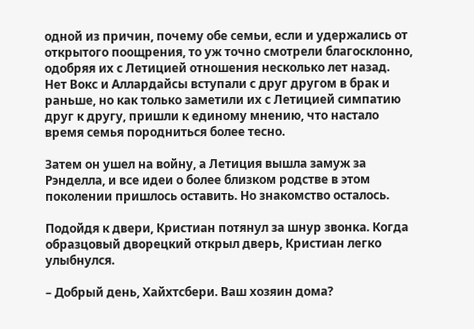одной из причин, почему обе семьи, если и удержались от открытого поощрения, то уж точно смотрели благосклонно, одобряя их с Летицией отношения несколько лет назад. Нет Вокс и Аллардайсы вступали с друг другом в брак и раньше, но как только заметили их с Летицией симпатию друг к другу, пришли к единому мнению, что настало время семья породниться более тесно.

Затем он ушел на войну, а Летиция вышла замуж за Рэнделла, и все идеи о более близком родстве в этом поколении пришлось оставить. Но знакомство осталось.

Подойдя к двери, Кристиан потянул за шнур звонка. Когда образцовый дворецкий открыл дверь, Кристиан легко улыбнулся.

– Добрый день, Хайхтсбери. Ваш хозяин дома?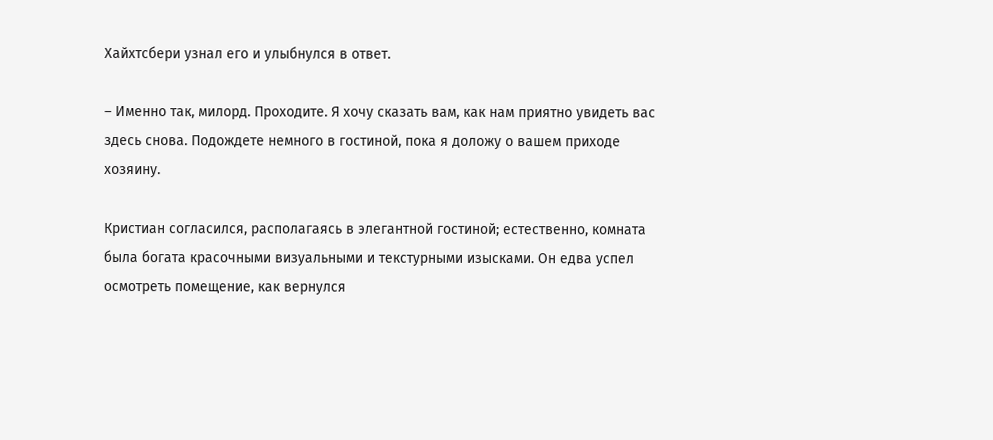Хайхтсбери узнал его и улыбнулся в ответ.

– Именно так, милорд. Проходите. Я хочу сказать вам, как нам приятно увидеть вас здесь снова. Подождете немного в гостиной, пока я доложу о вашем приходе хозяину.

Кристиан согласился, располагаясь в элегантной гостиной; естественно, комната была богата красочными визуальными и текстурными изысками. Он едва успел осмотреть помещение, как вернулся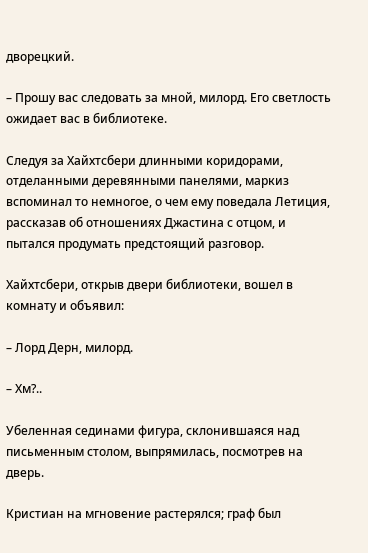дворецкий.

– Прошу вас следовать за мной, милорд. Его светлость ожидает вас в библиотеке.

Следуя за Хайхтсбери длинными коридорами, отделанными деревянными панелями, маркиз вспоминал то немногое, о чем ему поведала Летиция, рассказав об отношениях Джастина с отцом, и пытался продумать предстоящий разговор.

Хайхтсбери, открыв двери библиотеки, вошел в комнату и объявил:

– Лорд Дерн, милорд.

– Хм?..

Убеленная сединами фигура, склонившаяся над письменным столом, выпрямилась, посмотрев на дверь.

Кристиан на мгновение растерялся; граф был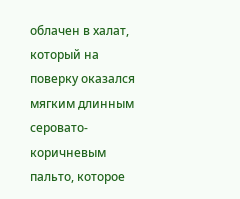облачен в халат, который на поверку оказался мягким длинным серовато-коричневым пальто, которое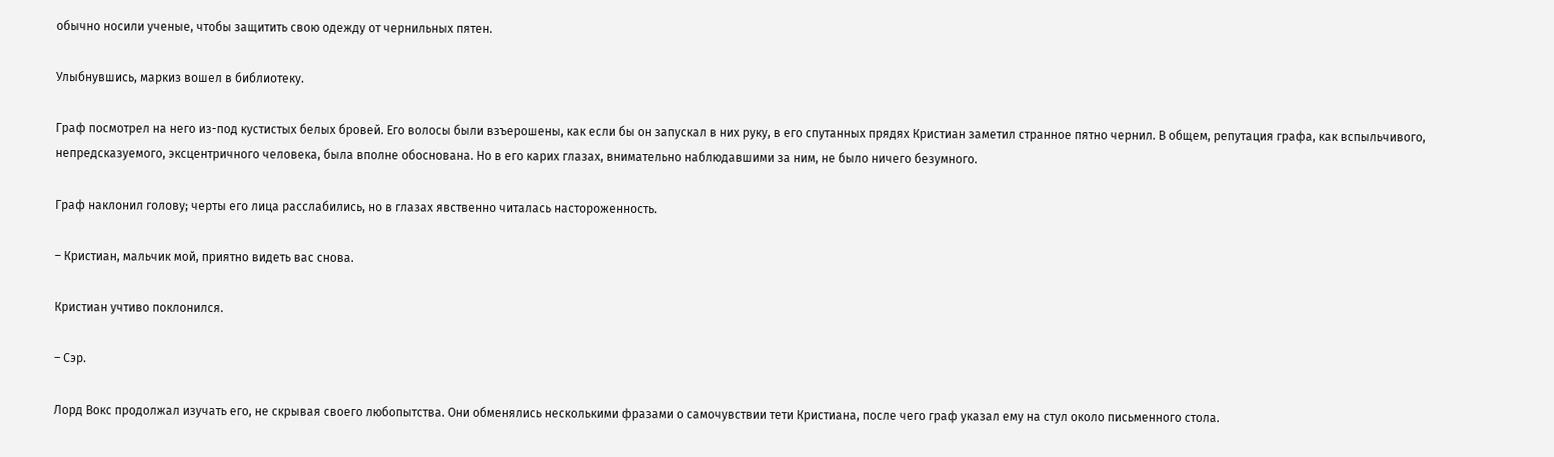обычно носили ученые, чтобы защитить свою одежду от чернильных пятен.

Улыбнувшись, маркиз вошел в библиотеку.

Граф посмотрел на него из-под кустистых белых бровей. Его волосы были взъерошены, как если бы он запускал в них руку, в его спутанных прядях Кристиан заметил странное пятно чернил. В общем, репутация графа, как вспыльчивого, непредсказуемого, эксцентричного человека, была вполне обоснована. Но в его карих глазах, внимательно наблюдавшими за ним, не было ничего безумного.

Граф наклонил голову; черты его лица расслабились, но в глазах явственно читалась настороженность.

– Кристиан, мальчик мой, приятно видеть вас снова.

Кристиан учтиво поклонился.

– Сэр.

Лорд Вокс продолжал изучать его, не скрывая своего любопытства. Они обменялись несколькими фразами о самочувствии тети Кристиана, после чего граф указал ему на стул около письменного стола.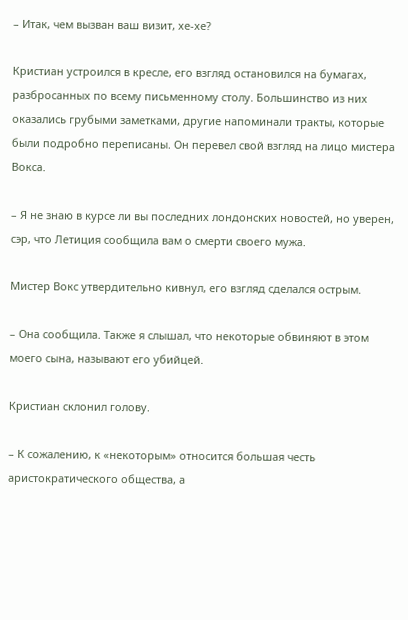– Итак, чем вызван ваш визит, хе-хе?

Кристиан устроился в кресле, его взгляд остановился на бумагах, разбросанных по всему письменному столу. Большинство из них оказались грубыми заметками, другие напоминали тракты, которые были подробно переписаны. Он перевел свой взгляд на лицо мистера Вокса.

– Я не знаю в курсе ли вы последних лондонских новостей, но уверен, сэр, что Летиция сообщила вам о смерти своего мужа.

Мистер Вокс утвердительно кивнул, его взгляд сделался острым.

– Она сообщила. Также я слышал, что некоторые обвиняют в этом моего сына, называют его убийцей.

Кристиан склонил голову.

– К сожалению, к «некоторым» относится большая честь аристократического общества, а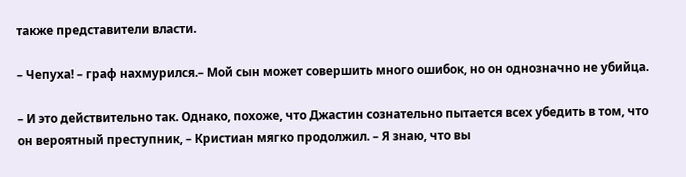также представители власти.

– Чепуха! – граф нахмурился.– Мой сын может совершить много ошибок, но он однозначно не убийца.

– И это действительно так. Однако, похоже, что Джастин сознательно пытается всех убедить в том, что он вероятный преступник, – Кристиан мягко продолжил. – Я знаю, что вы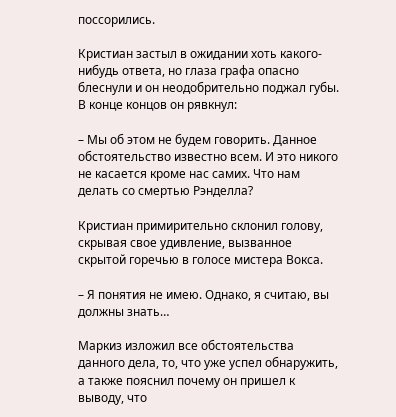поссорились.

Кристиан застыл в ожидании хоть какого-нибудь ответа, но глаза графа опасно блеснули и он неодобрительно поджал губы. В конце концов он рявкнул:

– Мы об этом не будем говорить. Данное обстоятельство известно всем. И это никого не касается кроме нас самих. Что нам делать со смертью Рэнделла?

Кристиан примирительно склонил голову, скрывая свое удивление, вызванное скрытой горечью в голосе мистера Вокса.

– Я понятия не имею. Однако, я считаю, вы должны знать…

Маркиз изложил все обстоятельства данного дела, то, что уже успел обнаружить, а также пояснил почему он пришел к выводу, что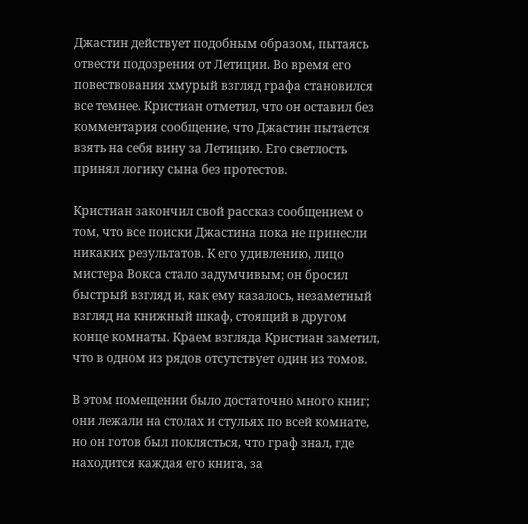Джастин действует подобным образом, пытаясь отвести подозрения от Летиции. Во время его повествования хмурый взгляд графа становился все темнее. Кристиан отметил, что он оставил без комментария сообщение, что Джастин пытается взять на себя вину за Летицию. Его светлость принял логику сына без протестов.

Кристиан закончил свой рассказ сообщением о том, что все поиски Джастина пока не принесли никаких результатов. К его удивлению, лицо мистера Вокса стало задумчивым; он бросил быстрый взгляд и, как ему казалось, незаметный взгляд на книжный шкаф, стоящий в другом конце комнаты. Краем взгляда Кристиан заметил, что в одном из рядов отсутствует один из томов.

В этом помещении было достаточно много книг; они лежали на столах и стульях по всей комнате, но он готов был поклясться, что граф знал, где находится каждая его книга, за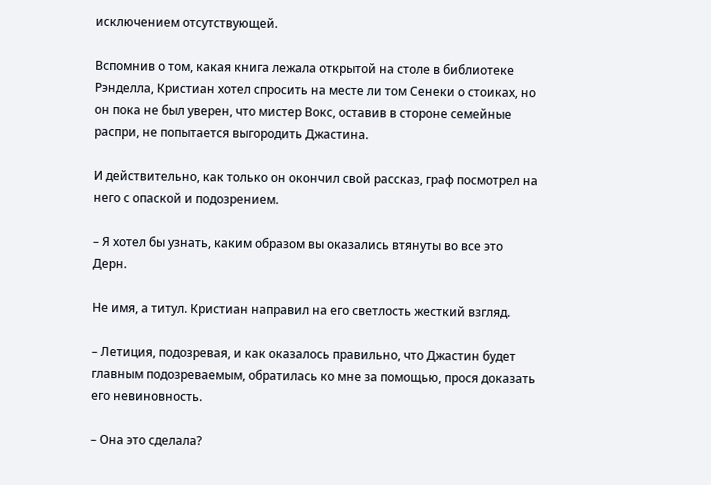исключением отсутствующей.

Вспомнив о том, какая книга лежала открытой на столе в библиотеке Рэнделла, Кристиан хотел спросить на месте ли том Сенеки о стоиках, но он пока не был уверен, что мистер Вокс, оставив в стороне семейные распри, не попытается выгородить Джастина.

И действительно, как только он окончил свой рассказ, граф посмотрел на него с опаской и подозрением.

– Я хотел бы узнать, каким образом вы оказались втянуты во все это Дерн.

Не имя, а титул. Кристиан направил на его светлость жесткий взгляд.

– Летиция, подозревая, и как оказалось правильно, что Джастин будет главным подозреваемым, обратилась ко мне за помощью, прося доказать его невиновность.

– Она это сделала?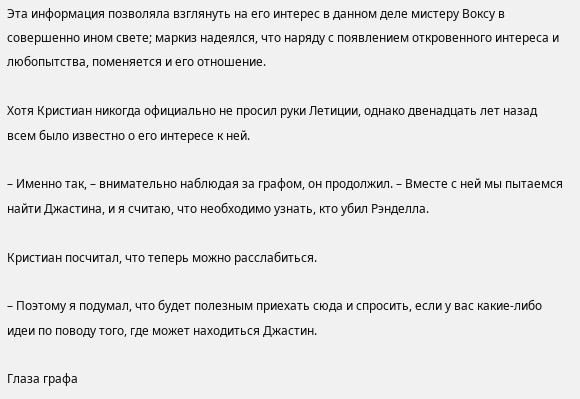Эта информация позволяла взглянуть на его интерес в данном деле мистеру Воксу в совершенно ином свете; маркиз надеялся, что наряду с появлением откровенного интереса и любопытства, поменяется и его отношение.

Хотя Кристиан никогда официально не просил руки Летиции, однако двенадцать лет назад всем было известно о его интересе к ней.

– Именно так, – внимательно наблюдая за графом, он продолжил. – Вместе с ней мы пытаемся найти Джастина, и я считаю, что необходимо узнать, кто убил Рэнделла.

Кристиан посчитал, что теперь можно расслабиться.

– Поэтому я подумал, что будет полезным приехать сюда и спросить, если у вас какие-либо идеи по поводу того, где может находиться Джастин.

Глаза графа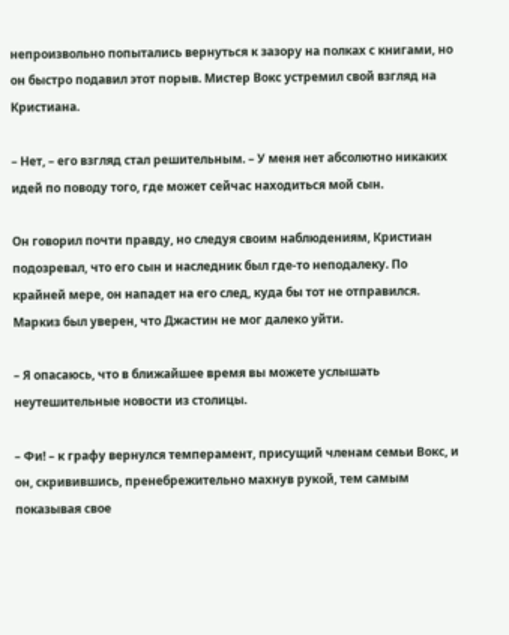непроизвольно попытались вернуться к зазору на полках с книгами, но он быстро подавил этот порыв. Мистер Вокс устремил свой взгляд на Кристиана.

– Нет, – его взгляд стал решительным. – У меня нет абсолютно никаких идей по поводу того, где может сейчас находиться мой сын.

Он говорил почти правду, но следуя своим наблюдениям, Кристиан подозревал, что его сын и наследник был где-то неподалеку. По крайней мере, он нападет на его след, куда бы тот не отправился. Маркиз был уверен, что Джастин не мог далеко уйти.

– Я опасаюсь, что в ближайшее время вы можете услышать неутешительные новости из столицы.

– Фи! – к графу вернулся темперамент, присущий членам семьи Вокс, и он, скривившись, пренебрежительно махнув рукой, тем самым показывая свое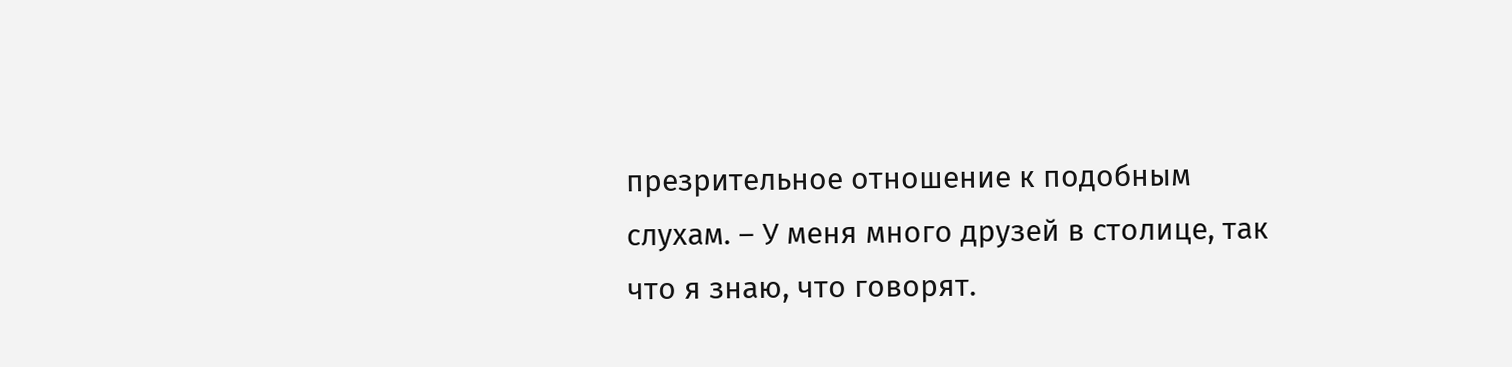презрительное отношение к подобным слухам. – У меня много друзей в столице, так что я знаю, что говорят.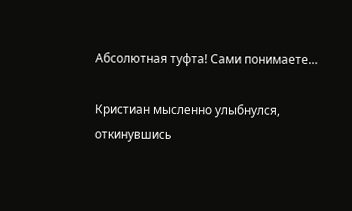Абсолютная туфта! Сами понимаете…

Кристиан мысленно улыбнулся, откинувшись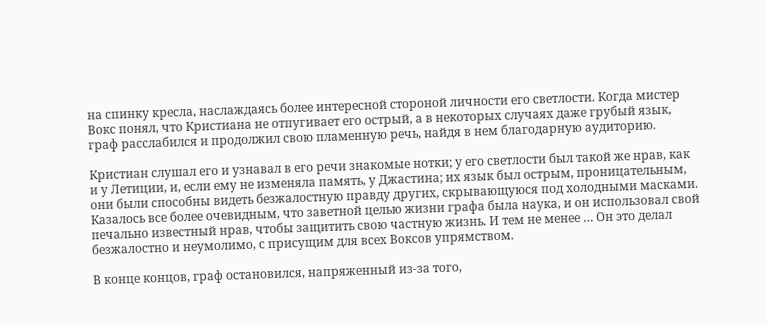на спинку кресла, наслаждаясь более интересной стороной личности его светлости. Когда мистер Вокс понял, что Кристиана не отпугивает его острый, а в некоторых случаях даже грубый язык, граф расслабился и продолжил свою пламенную речь, найдя в нем благодарную аудиторию.

Кристиан слушал его и узнавал в его речи знакомые нотки; у его светлости был такой же нрав, как и у Летиции, и, если ему не изменяла память, у Джастина; их язык был острым, проницательным, они были способны видеть безжалостную правду других, скрывающуюся под холодными масками. Казалось все более очевидным, что заветной целью жизни графа была наука, и он использовал свой печально известный нрав, чтобы защитить свою частную жизнь. И тем не менее … Он это делал безжалостно и неумолимо, с присущим для всех Воксов упрямством.

В конце концов, граф остановился, напряженный из-за того,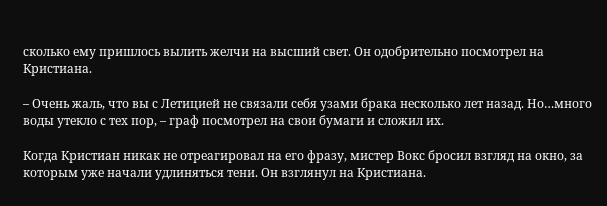сколько ему пришлось вылить желчи на высший свет. Он одобрительно посмотрел на Кристиана.

– Очень жаль, что вы с Летицией не связали себя узами брака несколько лет назад. Но…много воды утекло с тех пор, – граф посмотрел на свои бумаги и сложил их.

Когда Кристиан никак не отреагировал на его фразу, мистер Вокс бросил взгляд на окно, за которым уже начали удлиняться тени. Он взглянул на Кристиана.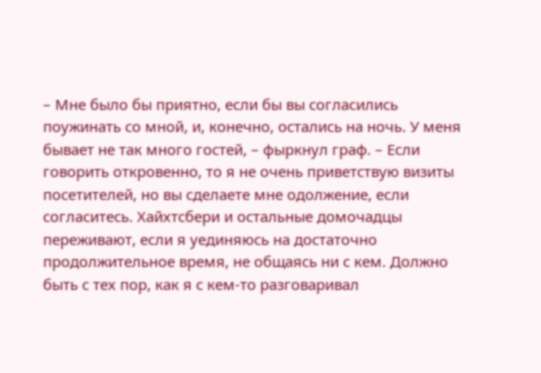– Мне было бы приятно, если бы вы согласились поужинать со мной, и, конечно, остались на ночь. У меня бывает не так много гостей, – фыркнул граф. – Если говорить откровенно, то я не очень приветствую визиты посетителей, но вы сделаете мне одолжение, если согласитесь. Хайхтсбери и остальные домочадцы переживают, если я уединяюсь на достаточно продолжительное время, не общаясь ни с кем. Должно быть с тех пор, как я с кем-то разговаривал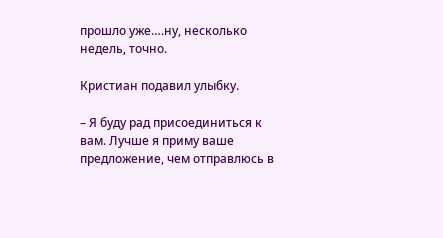прошло уже….ну, несколько недель, точно.

Кристиан подавил улыбку.

– Я буду рад присоединиться к вам. Лучше я приму ваше предложение, чем отправлюсь в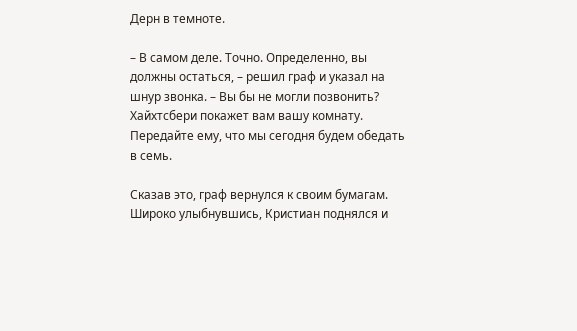Дерн в темноте.

– В самом деле. Точно. Определенно, вы должны остаться, – решил граф и указал на шнур звонка. – Вы бы не могли позвонить? Хайхтсбери покажет вам вашу комнату. Передайте ему, что мы сегодня будем обедать в семь.

Сказав это, граф вернулся к своим бумагам. Широко улыбнувшись, Кристиан поднялся и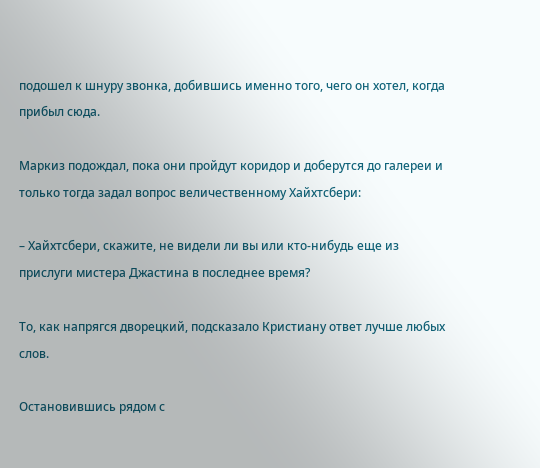подошел к шнуру звонка, добившись именно того, чего он хотел, когда прибыл сюда.

Маркиз подождал, пока они пройдут коридор и доберутся до галереи и только тогда задал вопрос величественному Хайхтсбери:

– Хайхтсбери, скажите, не видели ли вы или кто-нибудь еще из прислуги мистера Джастина в последнее время?

То, как напрягся дворецкий, подсказало Кристиану ответ лучше любых слов.

Остановившись рядом с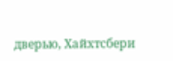дверью, Хайхтсбери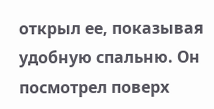открыл ее, показывая удобную спальню. Он посмотрел поверх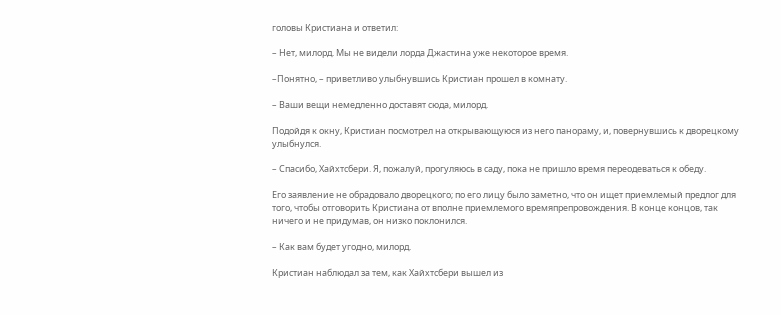головы Кристиана и ответил:

– Нет, милорд. Мы не видели лорда Джастина уже некоторое время.

–Понятно, – приветливо улыбнувшись Кристиан прошел в комнату.

– Ваши вещи немедленно доставят сюда, милорд.

Подойдя к окну, Кристиан посмотрел на открывающуюся из него панораму, и, повернувшись к дворецкому улыбнулся.

– Спасибо, Хайхтсбери. Я, пожалуй, прогуляюсь в саду, пока не пришло время переодеваться к обеду.

Его заявление не обрадовало дворецкого; по его лицу было заметно, что он ищет приемлемый предлог для того, чтобы отговорить Кристиана от вполне приемлемого времяпрепровождения. В конце концов, так ничего и не придумав, он низко поклонился.

– Как вам будет угодно, милорд.

Кристиан наблюдал за тем, как Хайхтсбери вышел из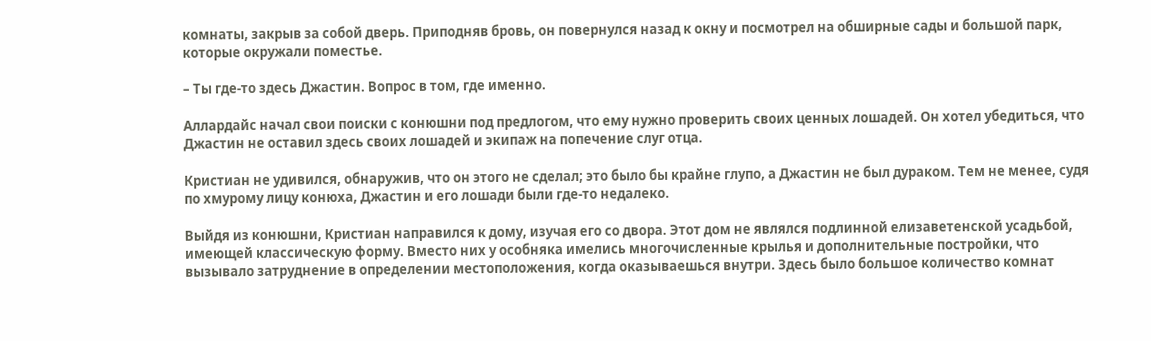комнаты, закрыв за собой дверь. Приподняв бровь, он повернулся назад к окну и посмотрел на обширные сады и большой парк, которые окружали поместье.

– Ты где-то здесь Джастин. Вопрос в том, где именно.

Аллардайс начал свои поиски с конюшни под предлогом, что ему нужно проверить своих ценных лошадей. Он хотел убедиться, что Джастин не оставил здесь своих лошадей и экипаж на попечение слуг отца.

Кристиан не удивился, обнаружив, что он этого не сделал; это было бы крайне глупо, а Джастин не был дураком. Тем не менее, судя по хмурому лицу конюха, Джастин и его лошади были где-то недалеко.

Выйдя из конюшни, Кристиан направился к дому, изучая его со двора. Этот дом не являлся подлинной елизаветенской усадьбой, имеющей классическую форму. Вместо них у особняка имелись многочисленные крылья и дополнительные постройки, что вызывало затруднение в определении местоположения, когда оказываешься внутри. Здесь было большое количество комнат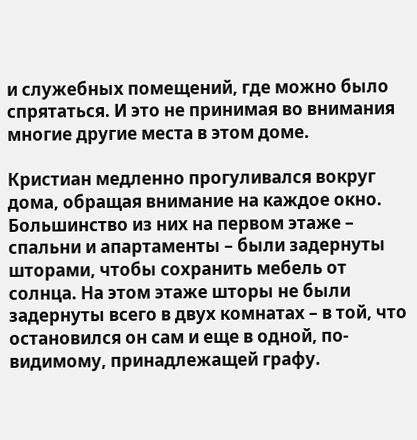и служебных помещений, где можно было спрятаться. И это не принимая во внимания многие другие места в этом доме.

Кристиан медленно прогуливался вокруг дома, обращая внимание на каждое окно. Большинство из них на первом этаже – спальни и апартаменты – были задернуты шторами, чтобы сохранить мебель от солнца. На этом этаже шторы не были задернуты всего в двух комнатах – в той, что остановился он сам и еще в одной, по-видимому, принадлежащей графу.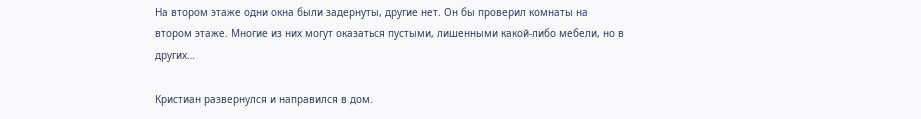На втором этаже одни окна были задернуты, другие нет. Он бы проверил комнаты на втором этаже. Многие из них могут оказаться пустыми, лишенными какой-либо мебели, но в других…

Кристиан развернулся и направился в дом.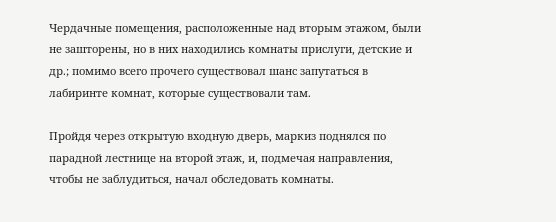Чердачные помещения, расположенные над вторым этажом, были не зашторены, но в них находились комнаты прислуги, детские и др.; помимо всего прочего существовал шанс запутаться в лабиринте комнат, которые существовали там.

Пройдя через открытую входную дверь, маркиз поднялся по парадной лестнице на второй этаж, и, подмечая направления, чтобы не заблудиться, начал обследовать комнаты.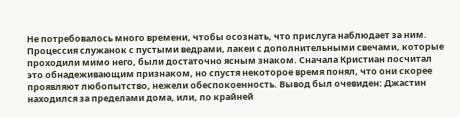Не потребовалось много времени, чтобы осознать, что прислуга наблюдает за ним. Процессия служанок с пустыми ведрами, лакеи с дополнительными свечами, которые проходили мимо него, были достаточно ясным знаком. Сначала Кристиан посчитал это обнадеживающим признаком, но спустя некоторое время понял, что они скорее проявляют любопытство, нежели обеспокоенность. Вывод был очевиден: Джастин находился за пределами дома, или, по крайней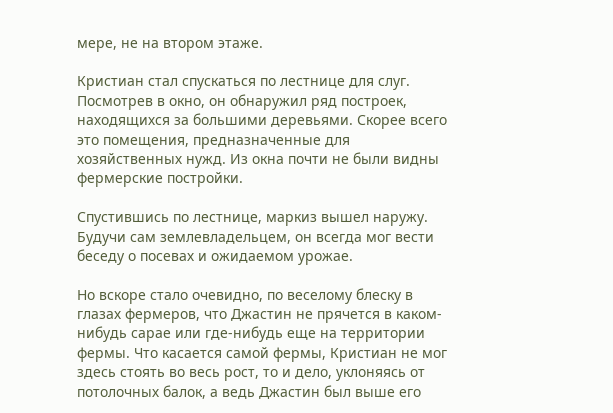мере, не на втором этаже.

Кристиан стал спускаться по лестнице для слуг. Посмотрев в окно, он обнаружил ряд построек, находящихся за большими деревьями. Скорее всего это помещения, предназначенные для хозяйственных нужд. Из окна почти не были видны фермерские постройки.

Спустившись по лестнице, маркиз вышел наружу. Будучи сам землевладельцем, он всегда мог вести беседу о посевах и ожидаемом урожае.

Но вскоре стало очевидно, по веселому блеску в глазах фермеров, что Джастин не прячется в каком-нибудь сарае или где-нибудь еще на территории фермы. Что касается самой фермы, Кристиан не мог здесь стоять во весь рост, то и дело, уклоняясь от потолочных балок, а ведь Джастин был выше его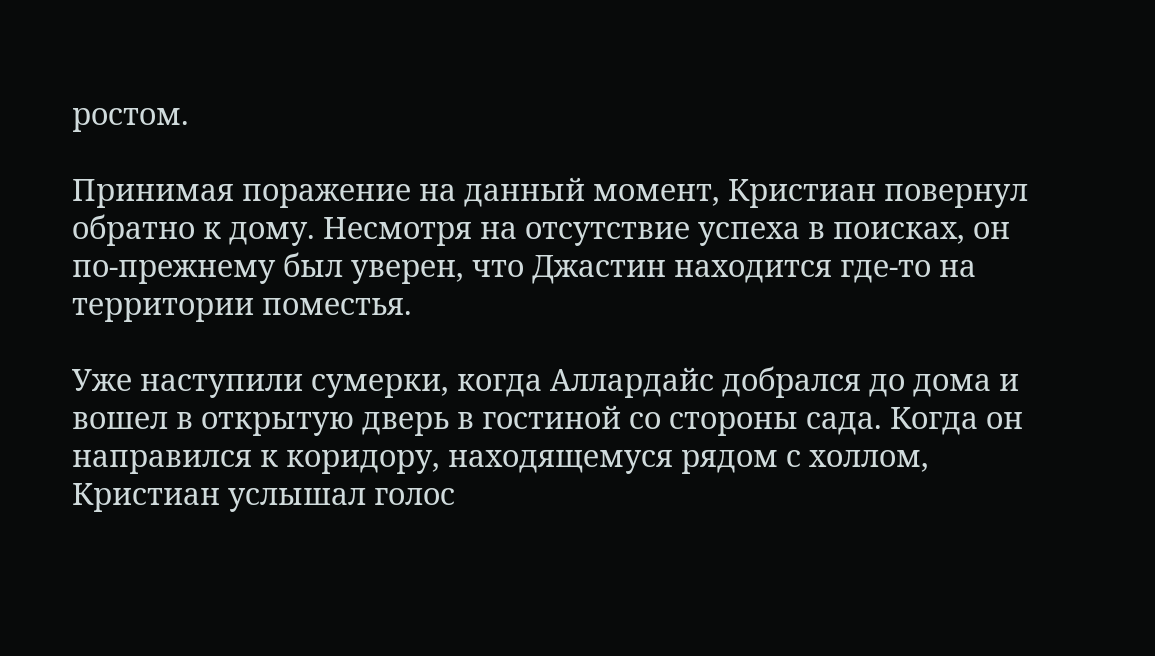ростом.

Принимая поражение на данный момент, Кристиан повернул обратно к дому. Несмотря на отсутствие успеха в поисках, он по-прежнему был уверен, что Джастин находится где-то на территории поместья.

Уже наступили сумерки, когда Аллардайс добрался до дома и вошел в открытую дверь в гостиной со стороны сада. Когда он направился к коридору, находящемуся рядом с холлом, Кристиан услышал голос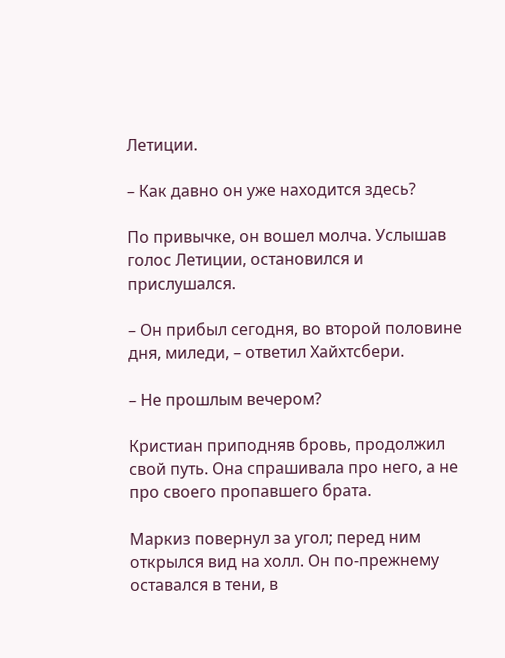Летиции.

– Как давно он уже находится здесь?

По привычке, он вошел молча. Услышав голос Летиции, остановился и прислушался.

– Он прибыл сегодня, во второй половине дня, миледи, – ответил Хайхтсбери.

– Не прошлым вечером?

Кристиан приподняв бровь, продолжил свой путь. Она спрашивала про него, а не про своего пропавшего брата.

Маркиз повернул за угол; перед ним открылся вид на холл. Он по-прежнему оставался в тени, в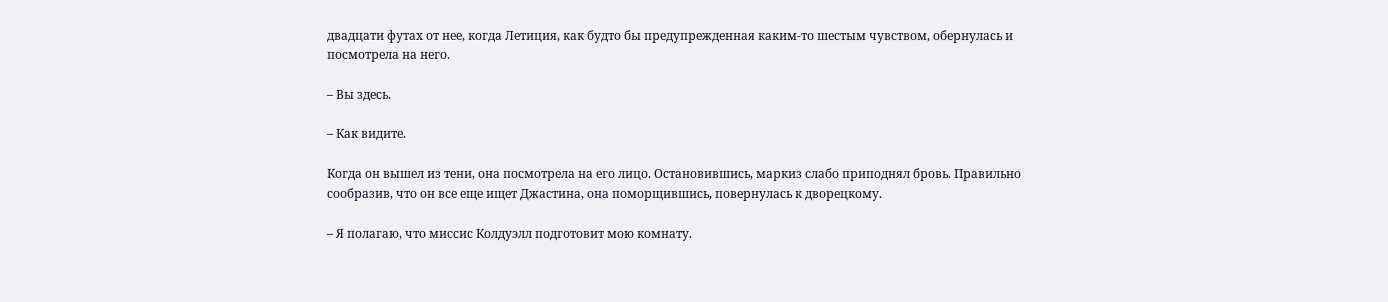двадцати футах от нее, когда Летиция, как будто бы предупрежденная каким-то шестым чувством, обернулась и посмотрела на него.

– Вы здесь.

– Как видите.

Когда он вышел из тени, она посмотрела на его лицо. Остановившись, маркиз слабо приподнял бровь. Правильно сообразив, что он все еще ищет Джастина, она поморщившись, повернулась к дворецкому.

– Я полагаю, что миссис Колдуэлл подготовит мою комнату.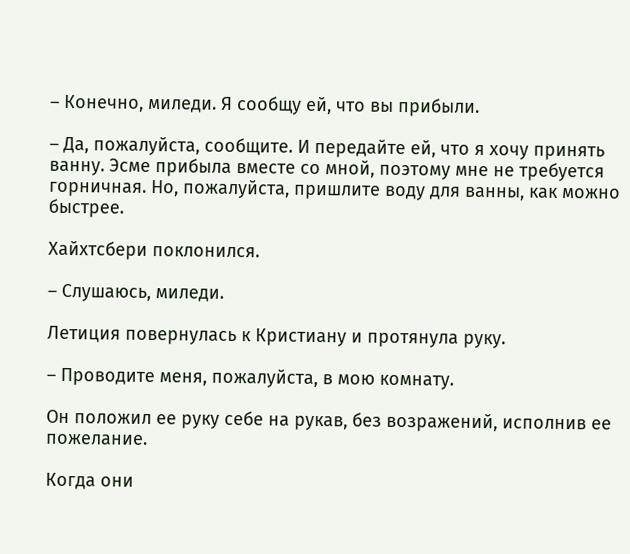– Конечно, миледи. Я сообщу ей, что вы прибыли.

– Да, пожалуйста, сообщите. И передайте ей, что я хочу принять ванну. Эсме прибыла вместе со мной, поэтому мне не требуется горничная. Но, пожалуйста, пришлите воду для ванны, как можно быстрее.

Хайхтсбери поклонился.

– Слушаюсь, миледи.

Летиция повернулась к Кристиану и протянула руку.

– Проводите меня, пожалуйста, в мою комнату.

Он положил ее руку себе на рукав, без возражений, исполнив ее пожелание.

Когда они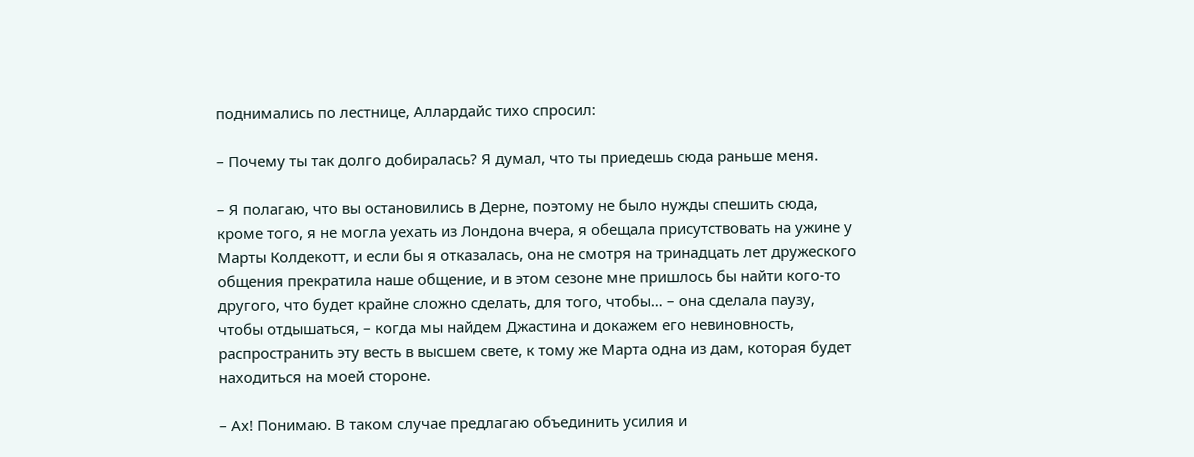поднимались по лестнице, Аллардайс тихо спросил:

– Почему ты так долго добиралась? Я думал, что ты приедешь сюда раньше меня.

– Я полагаю, что вы остановились в Дерне, поэтому не было нужды спешить сюда, кроме того, я не могла уехать из Лондона вчера, я обещала присутствовать на ужине у Марты Колдекотт, и если бы я отказалась, она не смотря на тринадцать лет дружеского общения прекратила наше общение, и в этом сезоне мне пришлось бы найти кого-то другого, что будет крайне сложно сделать, для того, чтобы… – она сделала паузу, чтобы отдышаться, – когда мы найдем Джастина и докажем его невиновность, распространить эту весть в высшем свете, к тому же Марта одна из дам, которая будет находиться на моей стороне.

– Ах! Понимаю. В таком случае предлагаю объединить усилия и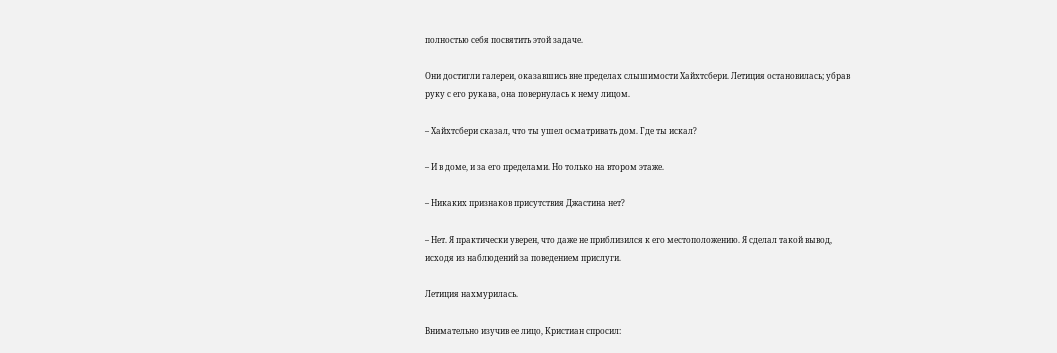полностью себя посвятить этой задаче.

Они достигли галереи, оказавшись вне пределах слышимости Хайхтсбери. Летиция остановилась; убрав руку с его рукава, она повернулась к нему лицом.

– Хайхтсбери сказал, что ты ушел осматривать дом. Где ты искал?

– И в доме, и за его пределами. Но только на втором этаже.

– Никаких признаков присутствия Джастина нет?

– Нет. Я практически уверен, что даже не приблизился к его местоположению. Я сделал такой вывод, исходя из наблюдений за поведением прислуги.

Летиция нахмурилась.

Внимательно изучив ее лицо, Кристиан спросил: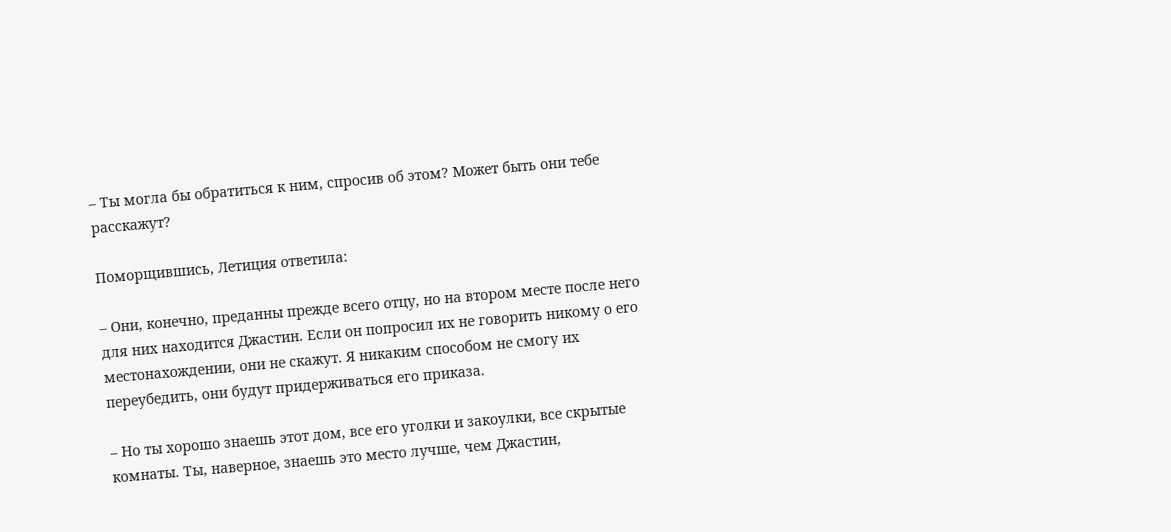– Ты могла бы обратиться к ним, спросив об этом? Может быть они тебе расскажут?

Поморщившись, Летиция ответила:

– Они, конечно, преданны прежде всего отцу, но на втором месте после него для них находится Джастин. Если он попросил их не говорить никому о его местонахождении, они не скажут. Я никаким способом не смогу их переубедить, они будут придерживаться его приказа.

– Но ты хорошо знаешь этот дом, все его уголки и закоулки, все скрытые комнаты. Ты, наверное, знаешь это место лучше, чем Джастин,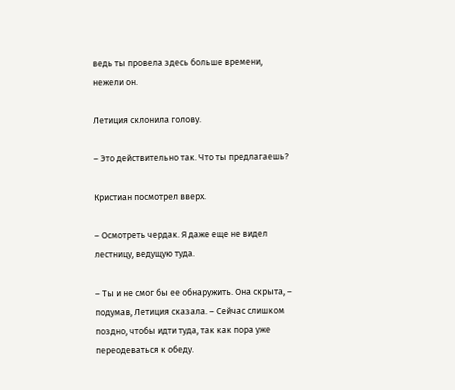ведь ты провела здесь больше времени, нежели он.

Летиция склонила голову.

– Это действительно так. Что ты предлагаешь?

Кристиан посмотрел вверх.

– Осмотреть чердак. Я даже еще не видел лестницу, ведущую туда.

– Ты и не смог бы ее обнаружить. Она скрыта, – подумав, Летиция сказала. – Сейчас слишком поздно, чтобы идти туда, так как пора уже переодеваться к обеду.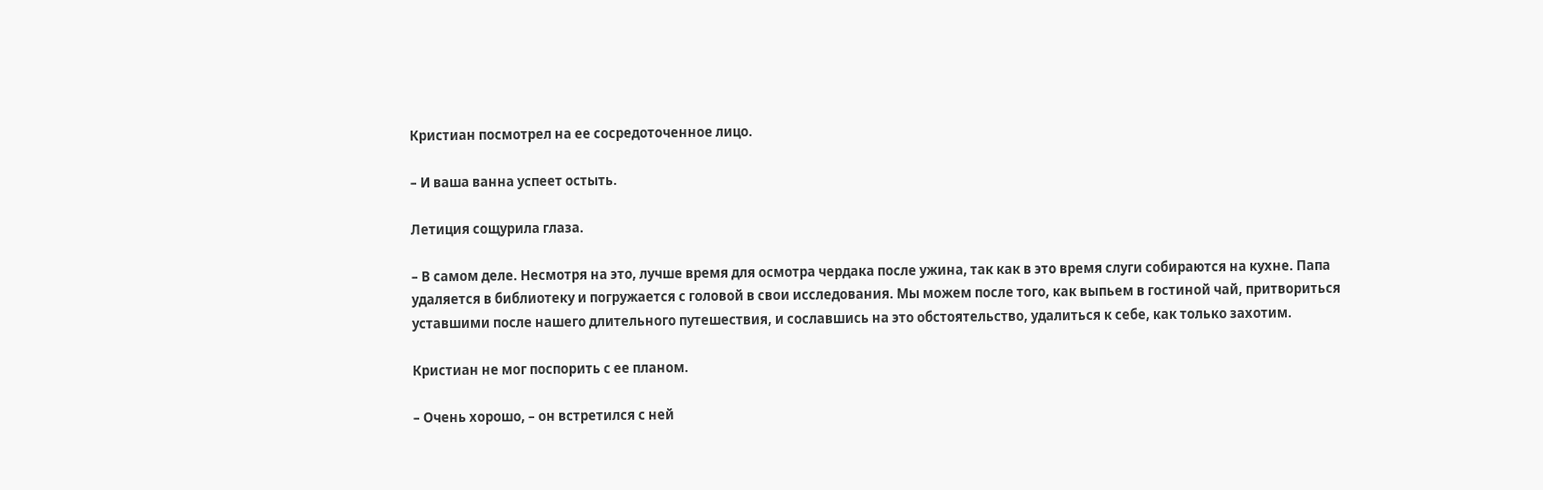Кристиан посмотрел на ее сосредоточенное лицо.

– И ваша ванна успеет остыть.

Летиция сощурила глаза.

– В самом деле. Несмотря на это, лучше время для осмотра чердака после ужина, так как в это время слуги собираются на кухне. Папа удаляется в библиотеку и погружается с головой в свои исследования. Мы можем после того, как выпьем в гостиной чай, притвориться уставшими после нашего длительного путешествия, и сославшись на это обстоятельство, удалиться к себе, как только захотим.

Кристиан не мог поспорить с ее планом.

– Очень хорошо, – он встретился с ней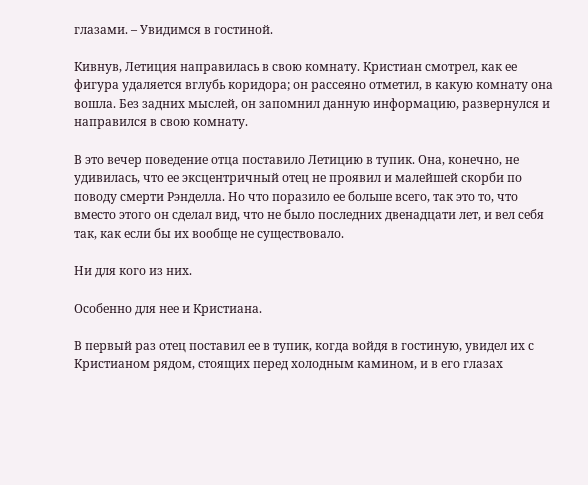глазами. – Увидимся в гостиной.

Кивнув, Летиция направилась в свою комнату. Кристиан смотрел, как ее фигура удаляется вглубь коридора; он рассеяно отметил, в какую комнату она вошла. Без задних мыслей, он запомнил данную информацию, развернулся и направился в свою комнату.

В это вечер поведение отца поставило Летицию в тупик. Она, конечно, не удивилась, что ее эксцентричный отец не проявил и малейшей скорби по поводу смерти Рэнделла. Но что поразило ее больше всего, так это то, что вместо этого он сделал вид, что не было последних двенадцати лет, и вел себя так, как если бы их вообще не существовало.

Ни для кого из них.

Особенно для нее и Кристиана.

В первый раз отец поставил ее в тупик, когда войдя в гостиную, увидел их с Кристианом рядом, стоящих перед холодным камином, и в его глазах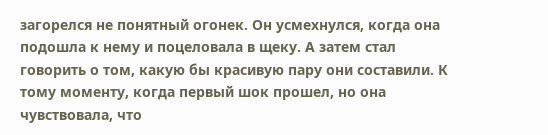загорелся не понятный огонек. Он усмехнулся, когда она подошла к нему и поцеловала в щеку. А затем стал говорить о том, какую бы красивую пару они составили. К тому моменту, когда первый шок прошел, но она чувствовала, что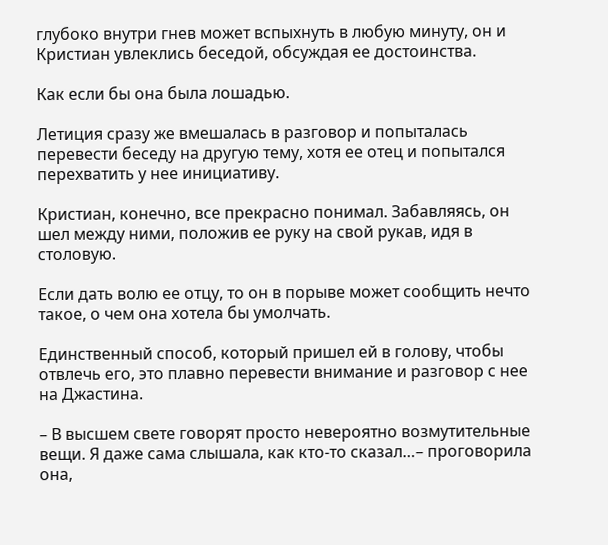глубоко внутри гнев может вспыхнуть в любую минуту, он и Кристиан увлеклись беседой, обсуждая ее достоинства.

Как если бы она была лошадью.

Летиция сразу же вмешалась в разговор и попыталась перевести беседу на другую тему, хотя ее отец и попытался перехватить у нее инициативу.

Кристиан, конечно, все прекрасно понимал. Забавляясь, он шел между ними, положив ее руку на свой рукав, идя в столовую.

Если дать волю ее отцу, то он в порыве может сообщить нечто такое, о чем она хотела бы умолчать.

Единственный способ, который пришел ей в голову, чтобы отвлечь его, это плавно перевести внимание и разговор с нее на Джастина.

– В высшем свете говорят просто невероятно возмутительные вещи. Я даже сама слышала, как кто-то сказал…– проговорила она,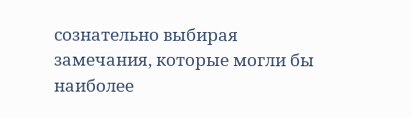сознательно выбирая замечания, которые могли бы наиболее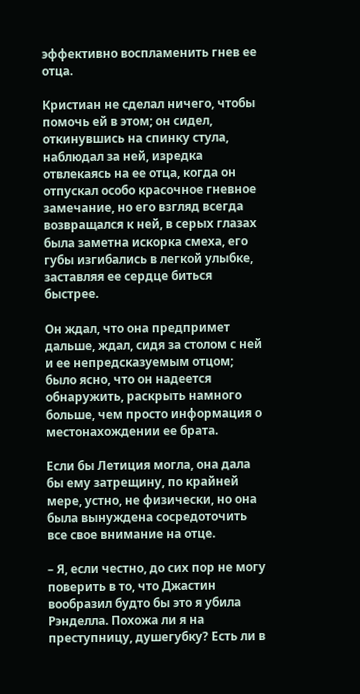эффективно воспламенить гнев ее отца.

Кристиан не сделал ничего, чтобы помочь ей в этом; он сидел, откинувшись на спинку стула, наблюдал за ней, изредка отвлекаясь на ее отца, когда он отпускал особо красочное гневное замечание, но его взгляд всегда возвращался к ней, в серых глазах была заметна искорка смеха, его губы изгибались в легкой улыбке, заставляя ее сердце биться быстрее.

Он ждал, что она предпримет дальше, ждал, сидя за столом с ней и ее непредсказуемым отцом; было ясно, что он надеется обнаружить, раскрыть намного больше, чем просто информация о местонахождении ее брата.

Если бы Летиция могла, она дала бы ему затрещину, по крайней мере, устно, не физически, но она была вынуждена сосредоточить все свое внимание на отце.

– Я, если честно, до сих пор не могу поверить в то, что Джастин вообразил будто бы это я убила Рэнделла. Похожа ли я на преступницу, душегубку? Есть ли в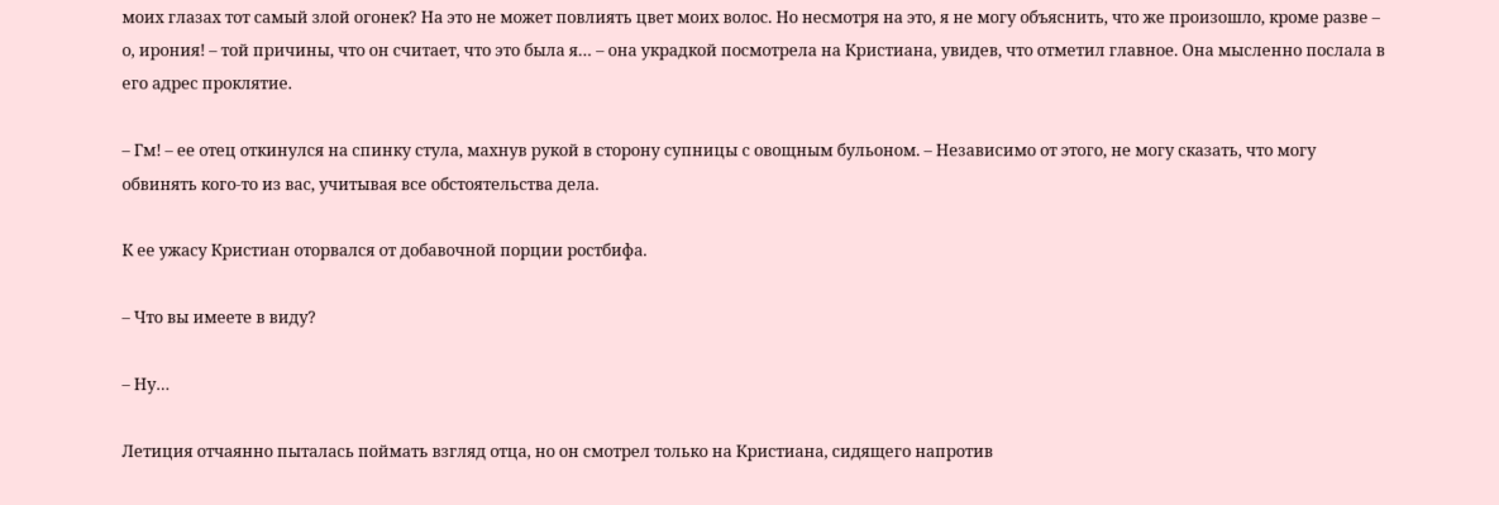моих глазах тот самый злой огонек? На это не может повлиять цвет моих волос. Но несмотря на это, я не могу объяснить, что же произошло, кроме разве – о, ирония! – той причины, что он считает, что это была я… – она украдкой посмотрела на Кристиана, увидев, что отметил главное. Она мысленно послала в его адрес проклятие.

– Гм! – ее отец откинулся на спинку стула, махнув рукой в сторону супницы с овощным бульоном. – Независимо от этого, не могу сказать, что могу обвинять кого-то из вас, учитывая все обстоятельства дела.

К ее ужасу Кристиан оторвался от добавочной порции ростбифа.

– Что вы имеете в виду?

– Ну…

Летиция отчаянно пыталась поймать взгляд отца, но он смотрел только на Кристиана, сидящего напротив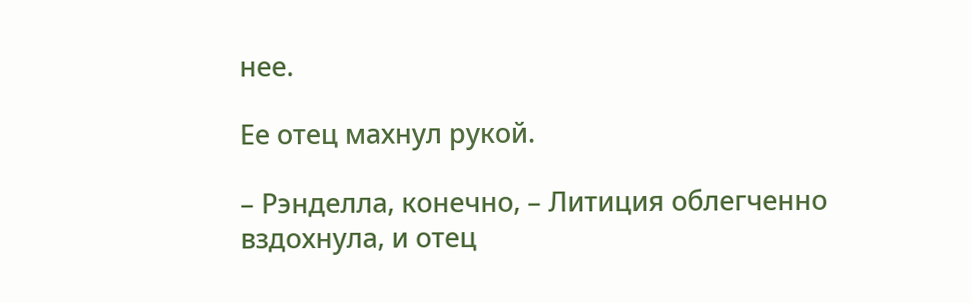нее.

Ее отец махнул рукой.

– Рэнделла, конечно, – Литиция облегченно вздохнула, и отец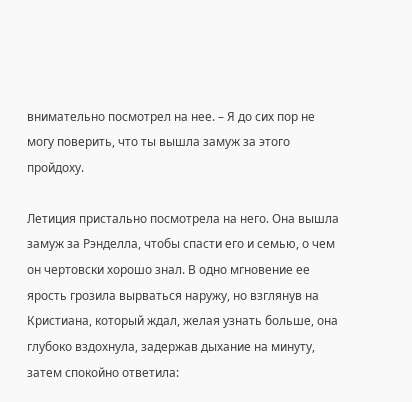внимательно посмотрел на нее. – Я до сих пор не могу поверить, что ты вышла замуж за этого пройдоху.

Летиция пристально посмотрела на него. Она вышла замуж за Рэнделла, чтобы спасти его и семью, о чем он чертовски хорошо знал. В одно мгновение ее ярость грозила вырваться наружу, но взглянув на Кристиана, который ждал, желая узнать больше, она глубоко вздохнула, задержав дыхание на минуту, затем спокойно ответила: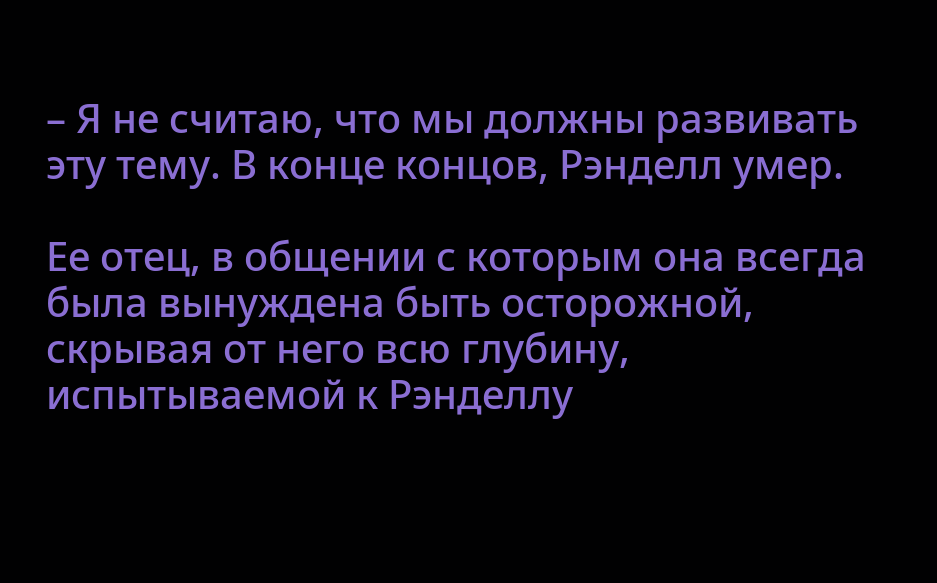– Я не считаю, что мы должны развивать эту тему. В конце концов, Рэнделл умер.

Ее отец, в общении с которым она всегда была вынуждена быть осторожной, скрывая от него всю глубину, испытываемой к Рэнделлу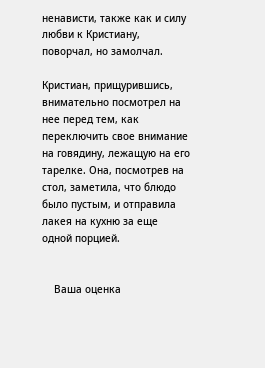ненависти, также как и силу любви к Кристиану, поворчал, но замолчал.

Кристиан, прищурившись, внимательно посмотрел на нее перед тем, как переключить свое внимание на говядину, лежащую на его тарелке. Она, посмотрев на стол, заметила, что блюдо было пустым, и отправила лакея на кухню за еще одной порцией.


    Ваша оценка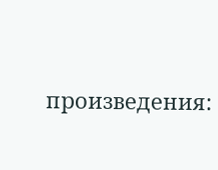произведения: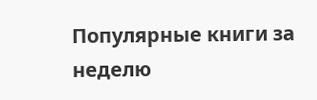Популярные книги за неделю